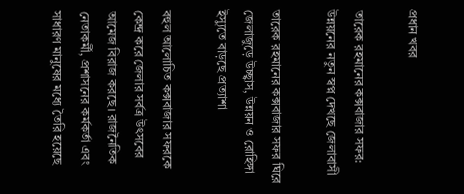প্রধান খবর

তারেক রহমানের কক্সবাজার সফর: উন্নয়নের নতুন স্বপ্ন দেখছে জেলাবাসী

তারেক রহমানের কক্সবাজার সফর ঘিরে জেলাজুড়ে উচ্ছ্বাস, উন্নয়ন ও রোহিঙ্গা ইস্যুতে বাড়ছে প্রত্যাশা

বহুল আলোচিত কক্সবাজার সফরকে কেন্দ্র করে জেলার সর্বত্র উৎসবের আমেজ বিরাজ করছে। রাজনৈতিক নেতাকর্মী, প্রশাসনের কর্মকর্তা এবং সাধারণ মানুষের মধ্যে তৈরি হয়েছে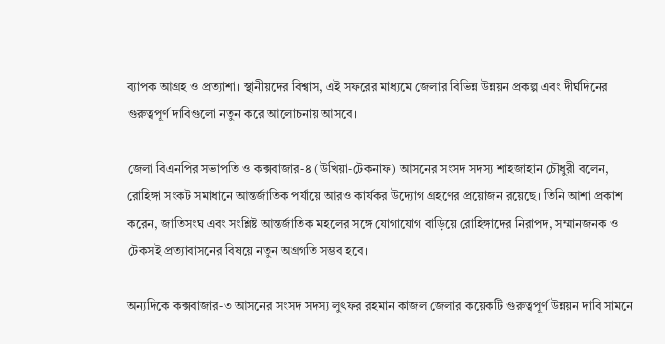ব্যাপক আগ্রহ ও প্রত্যাশা। স্থানীয়দের বিশ্বাস, এই সফরের মাধ্যমে জেলার বিভিন্ন উন্নয়ন প্রকল্প এবং দীর্ঘদিনের গুরুত্বপূর্ণ দাবিগুলো নতুন করে আলোচনায় আসবে।

জেলা বিএনপির সভাপতি ও কক্সবাজার-৪ (উখিয়া-টেকনাফ) আসনের সংসদ সদস্য শাহজাহান চৌধুরী বলেন, রোহিঙ্গা সংকট সমাধানে আন্তর্জাতিক পর্যায়ে আরও কার্যকর উদ্যোগ গ্রহণের প্রয়োজন রয়েছে। তিনি আশা প্রকাশ করেন, জাতিসংঘ এবং সংশ্লিষ্ট আন্তর্জাতিক মহলের সঙ্গে যোগাযোগ বাড়িয়ে রোহিঙ্গাদের নিরাপদ, সম্মানজনক ও টেকসই প্রত্যাবাসনের বিষয়ে নতুন অগ্রগতি সম্ভব হবে।

অন্যদিকে কক্সবাজার-৩ আসনের সংসদ সদস্য লুৎফর রহমান কাজল জেলার কয়েকটি গুরুত্বপূর্ণ উন্নয়ন দাবি সামনে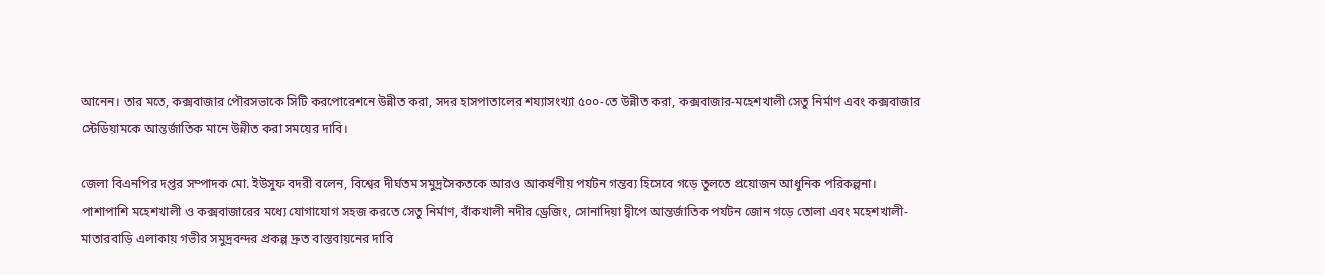আনেন। তার মতে, কক্সবাজার পৌরসভাকে সিটি করপোরেশনে উন্নীত করা, সদর হাসপাতালের শয্যাসংখ্যা ৫০০-তে উন্নীত করা, কক্সবাজার-মহেশখালী সেতু নির্মাণ এবং কক্সবাজার স্টেডিয়ামকে আন্তর্জাতিক মানে উন্নীত করা সময়ের দাবি।

জেলা বিএনপির দপ্তর সম্পাদক মো. ইউসুফ বদরী বলেন, বিশ্বের দীর্ঘতম সমুদ্রসৈকতকে আরও আকর্ষণীয় পর্যটন গন্তব্য হিসেবে গড়ে তুলতে প্রয়োজন আধুনিক পরিকল্পনা। পাশাপাশি মহেশখালী ও কক্সবাজারের মধ্যে যোগাযোগ সহজ করতে সেতু নির্মাণ, বাঁকখালী নদীর ড্রেজিং, সোনাদিয়া দ্বীপে আন্তর্জাতিক পর্যটন জোন গড়ে তোলা এবং মহেশখালী-মাতারবাড়ি এলাকায় গভীর সমুদ্রবন্দর প্রকল্প দ্রুত বাস্তবায়নের দাবি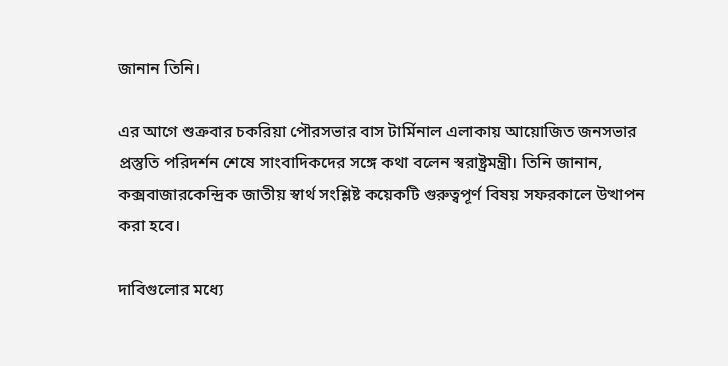জানান তিনি।

এর আগে শুক্রবার চকরিয়া পৌরসভার বাস টার্মিনাল এলাকায় আয়োজিত জনসভার প্রস্তুতি পরিদর্শন শেষে সাংবাদিকদের সঙ্গে কথা বলেন স্বরাষ্ট্রমন্ত্রী। তিনি জানান, কক্সবাজারকেন্দ্রিক জাতীয় স্বার্থ সংশ্লিষ্ট কয়েকটি গুরুত্বপূর্ণ বিষয় সফরকালে উত্থাপন করা হবে।

দাবিগুলোর মধ্যে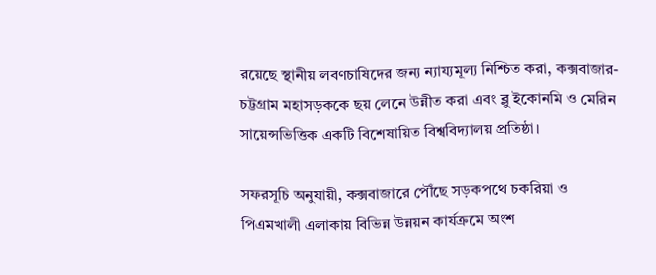রয়েছে স্থানীয় লবণচাষিদের জন্য ন্যায্যমূল্য নিশ্চিত করা, কক্সবাজার-চট্টগ্রাম মহাসড়ককে ছয় লেনে উন্নীত করা এবং ব্লু ইকোনমি ও মেরিন সায়েন্সভিত্তিক একটি বিশেষায়িত বিশ্ববিদ্যালয় প্রতিষ্ঠা।

সফরসূচি অনুযায়ী, কক্সবাজারে পৌঁছে সড়কপথে চকরিয়া ও পিএমখালী এলাকায় বিভিন্ন উন্নয়ন কার্যক্রমে অংশ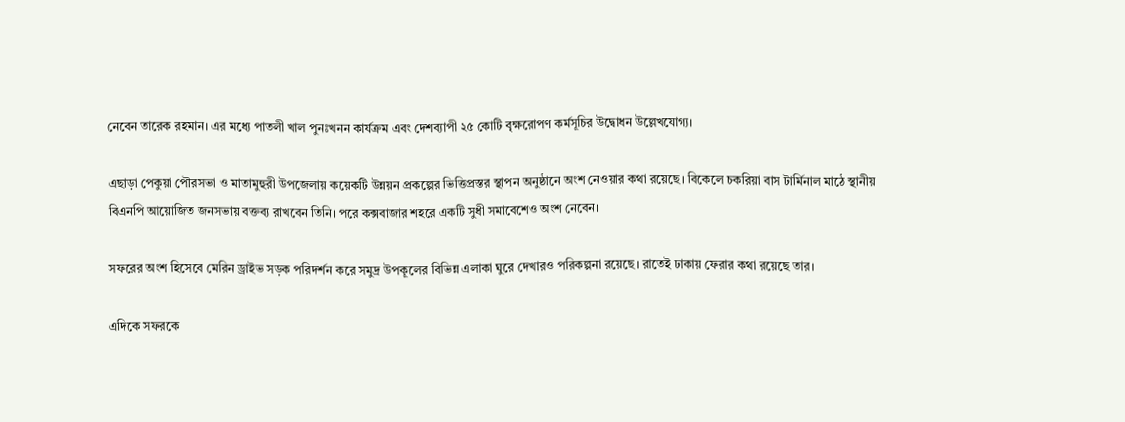নেবেন তারেক রহমান। এর মধ্যে পাতলী খাল পুনঃখনন কার্যক্রম এবং দেশব্যাপী ২৫ কোটি বৃক্ষরোপণ কর্মসূচির উদ্বোধন উল্লেখযোগ্য।

এছাড়া পেকুয়া পৌরসভা ও মাতামুহুরী উপজেলায় কয়েকটি উন্নয়ন প্রকল্পের ভিত্তিপ্রস্তর স্থাপন অনুষ্ঠানে অংশ নেওয়ার কথা রয়েছে। বিকেলে চকরিয়া বাস টার্মিনাল মাঠে স্থানীয় বিএনপি আয়োজিত জনসভায় বক্তব্য রাখবেন তিনি। পরে কক্সবাজার শহরে একটি সুধী সমাবেশেও অংশ নেবেন।

সফরের অংশ হিসেবে মেরিন ড্রাইভ সড়ক পরিদর্শন করে সমুদ্র উপকূলের বিভিন্ন এলাকা ঘুরে দেখারও পরিকল্পনা রয়েছে। রাতেই ঢাকায় ফেরার কথা রয়েছে তার।

এদিকে সফরকে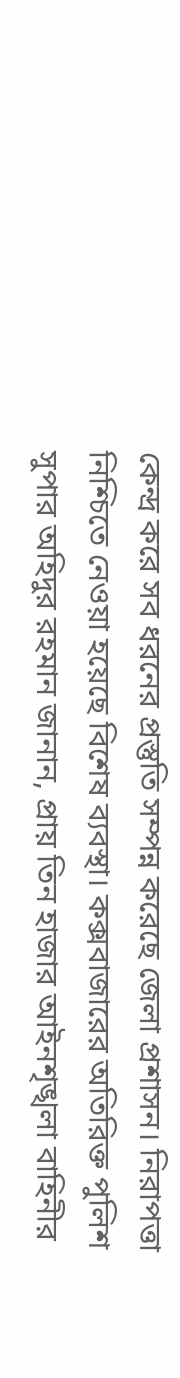কেন্দ্র করে সব ধরনের প্রস্তুতি সম্পন্ন করেছে জেলা প্রশাসন। নিরাপত্তা নিশ্চিতে নেওয়া হয়েছে বিশেষ ব্যবস্থা। কক্সবাজারের অতিরিক্ত পুলিশ সুপার অহিদুর রহমান জানান, প্রায় তিন হাজার আইনশৃঙ্খলা বাহিনীর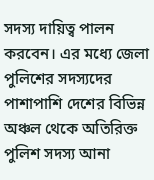সদস্য দায়িত্ব পালন করবেন। এর মধ্যে জেলা পুলিশের সদস্যদের পাশাপাশি দেশের বিভিন্ন অঞ্চল থেকে অতিরিক্ত পুলিশ সদস্য আনা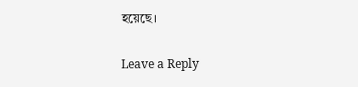হয়েছে।

Leave a Reply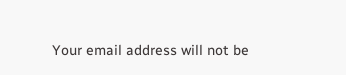Your email address will not be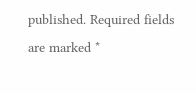published. Required fields are marked *